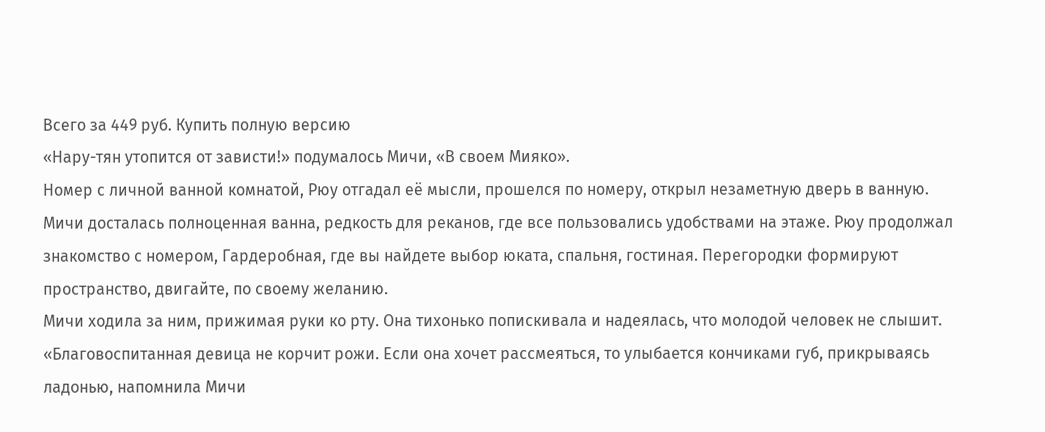Всего за 449 руб. Купить полную версию
«Нару-тян утопится от зависти!» подумалось Мичи, «В своем Мияко».
Номер с личной ванной комнатой, Рюу отгадал её мысли, прошелся по номеру, открыл незаметную дверь в ванную. Мичи досталась полноценная ванна, редкость для реканов, где все пользовались удобствами на этаже. Рюу продолжал знакомство с номером, Гардеробная, где вы найдете выбор юката, спальня, гостиная. Перегородки формируют пространство, двигайте, по своему желанию.
Мичи ходила за ним, прижимая руки ко рту. Она тихонько попискивала и надеялась, что молодой человек не слышит. «Благовоспитанная девица не корчит рожи. Если она хочет рассмеяться, то улыбается кончиками губ, прикрываясь ладонью, напомнила Мичи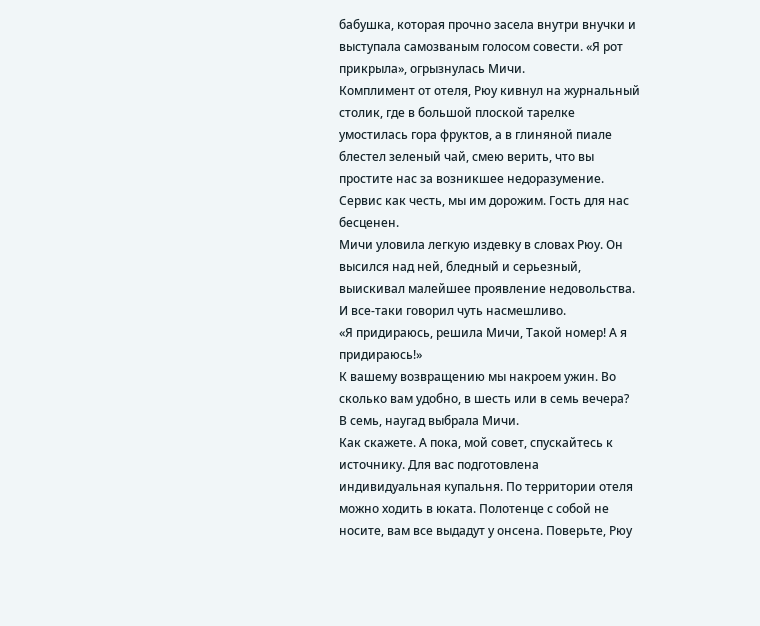бабушка, которая прочно засела внутри внучки и выступала самозваным голосом совести. «Я рот прикрыла», огрызнулась Мичи.
Комплимент от отеля, Рюу кивнул на журнальный столик, где в большой плоской тарелке умостилась гора фруктов, а в глиняной пиале блестел зеленый чай, смею верить, что вы простите нас за возникшее недоразумение. Сервис как честь, мы им дорожим. Гость для нас бесценен.
Мичи уловила легкую издевку в словах Рюу. Он высился над ней, бледный и серьезный, выискивал малейшее проявление недовольства. И все-таки говорил чуть насмешливо.
«Я придираюсь, решила Мичи, Такой номер! А я придираюсь!»
К вашему возвращению мы накроем ужин. Во сколько вам удобно, в шесть или в семь вечера?
В семь, наугад выбрала Мичи.
Как скажете. А пока, мой совет, спускайтесь к источнику. Для вас подготовлена индивидуальная купальня. По территории отеля можно ходить в юката. Полотенце с собой не носите, вам все выдадут у онсена. Поверьте, Рюу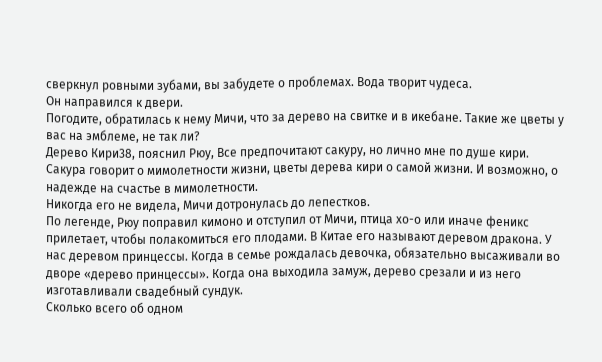сверкнул ровными зубами, вы забудете о проблемах. Вода творит чудеса.
Он направился к двери.
Погодите, обратилась к нему Мичи, что за дерево на свитке и в икебане. Такие же цветы у вас на эмблеме, не так ли?
Дерево Кири38, пояснил Рюу, Все предпочитают сакуру, но лично мне по душе кири. Сакура говорит о мимолетности жизни, цветы дерева кири о самой жизни. И возможно, о надежде на счастье в мимолетности.
Никогда его не видела, Мичи дотронулась до лепестков.
По легенде, Рюу поправил кимоно и отступил от Мичи, птица хо-о или иначе феникс прилетает, чтобы полакомиться его плодами. В Китае его называют деревом дракона. У нас деревом принцессы. Когда в семье рождалась девочка, обязательно высаживали во дворе «дерево принцессы». Когда она выходила замуж, дерево срезали и из него изготавливали свадебный сундук.
Сколько всего об одном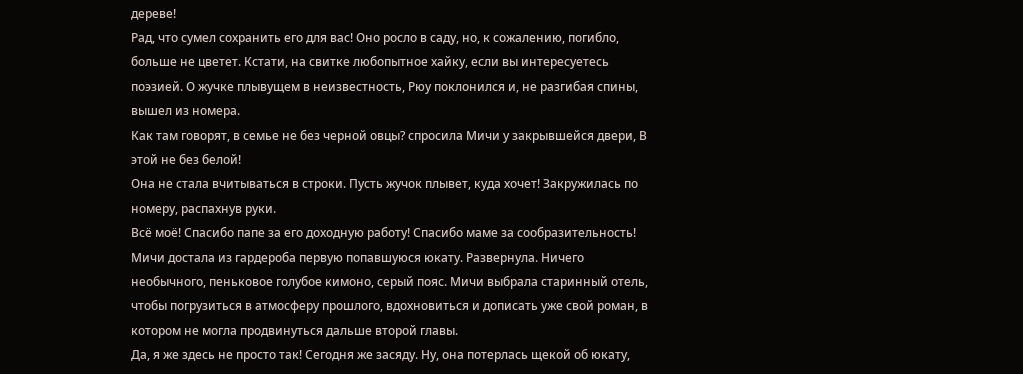дереве!
Рад, что сумел сохранить его для вас! Оно росло в саду, но, к сожалению, погибло, больше не цветет. Кстати, на свитке любопытное хайку, если вы интересуетесь поэзией. О жучке плывущем в неизвестность, Рюу поклонился и, не разгибая спины, вышел из номера.
Как там говорят, в семье не без черной овцы? спросила Мичи у закрывшейся двери, В этой не без белой!
Она не стала вчитываться в строки. Пусть жучок плывет, куда хочет! Закружилась по номеру, распахнув руки.
Всё моё! Спасибо папе за его доходную работу! Спасибо маме за сообразительность!
Мичи достала из гардероба первую попавшуюся юкату. Развернула. Ничего необычного, пеньковое голубое кимоно, серый пояс. Мичи выбрала старинный отель, чтобы погрузиться в атмосферу прошлого, вдохновиться и дописать уже свой роман, в котором не могла продвинуться дальше второй главы.
Да, я же здесь не просто так! Сегодня же засяду. Ну, она потерлась щекой об юкату,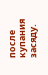после купания засяду.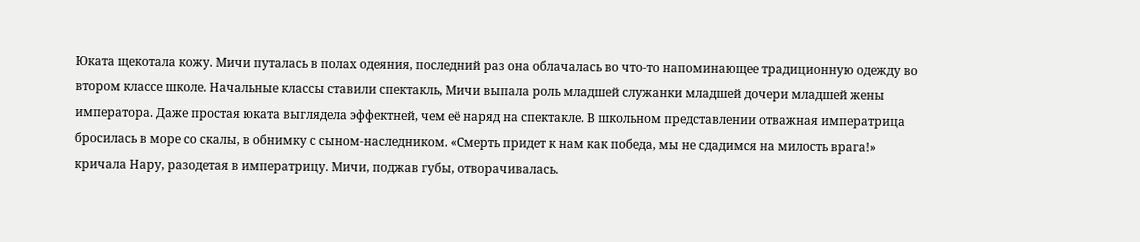Юката щекотала кожу. Мичи путалась в полах одеяния, последний раз она облачалась во что-то напоминающее традиционную одежду во втором классе школе. Начальные классы ставили спектакль, Мичи выпала роль младшей служанки младшей дочери младшей жены императора. Даже простая юката выглядела эффектней, чем её наряд на спектакле. В школьном представлении отважная императрица бросилась в море со скалы, в обнимку с сыном-наследником. «Смерть придет к нам как победа, мы не сдадимся на милость врага!» кричала Нару, разодетая в императрицу. Мичи, поджав губы, отворачивалась.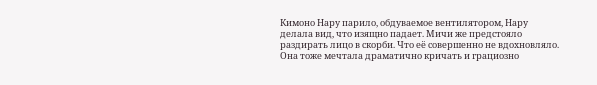Кимоно Нару парило, обдуваемое вентилятором, Нару делала вид, что изящно падает. Мичи же предстояло раздирать лицо в скорби. Что её совершенно не вдохновляло. Она тоже мечтала драматично кричать и грациозно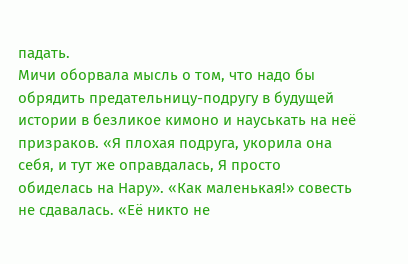падать.
Мичи оборвала мысль о том, что надо бы обрядить предательницу-подругу в будущей истории в безликое кимоно и науськать на неё призраков. «Я плохая подруга, укорила она себя, и тут же оправдалась, Я просто обиделась на Нару». «Как маленькая!» совесть не сдавалась. «Её никто не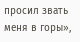просил звать меня в горы»,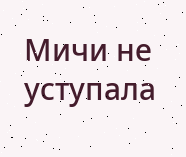Мичи не уступала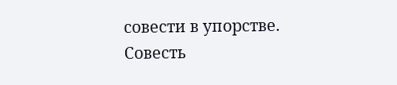совести в упорстве. Совесть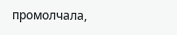промолчала,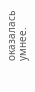оказалась умнее.